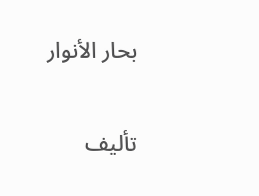بحار الأنوار

تأليف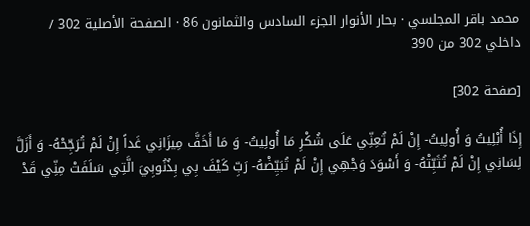محمد باقر المجلسي · بحار الأنوار الجزء السادس والثمانون 86 · الصفحة الأصلية 302 / داخلي 302 من 390

[صفحة 302]

إِذَا أُبْلِيتُ وَ أُولِيتُ- إِنْ لَمْ تُعِنِّي عَلَى شُكْرِ مَا أُولِيتُ- وَ مَا أَخَفَّ مِيزَانِي غَداً إِنْ لَمْ تُرَجِّحْهُ- وَ أَزَلَّ لِسَانِي إِنْ لَمْ تُثَبِّتْهُ- وَ أَسْوَدَ وَجْهِي إِنْ لَمْ تُبَيِّضْهُ- رَبِّ كَيْفَ بِي بِذُنُوبِيَ الَّتِي سَلَفَتْ مِنِّي قَدْ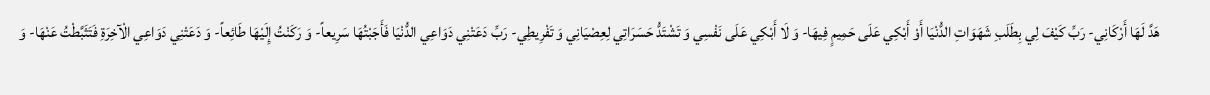هَدَّ لَهَا أَرْكَانِي- رَبِّ كَيْفَ لِي بِطَلَبِ شَهَوَاتِ الدُّنْيَا أَوْ أَبْكِي عَلَى حَمِيمٍ فِيهَا- وَ لَا أَبْكِي عَلَى نَفْسِي وَ تَشْتَدُّ حَسَرَاتِي لِعِصْيَانِي وَ تَفْرِيطِي- رَبِّ دَعَتْنِي دَوَاعِي الدُّنْيَا فَأَجَبْتُهَا سَرِيعاً- وَ رَكَنْتُ إِلَيْهَا طَائِعاً- وَ دَعَتْنِي دَوَاعِي الْآخِرَةِ فَتَثَبَّطْتُ عَنْهَا- وَ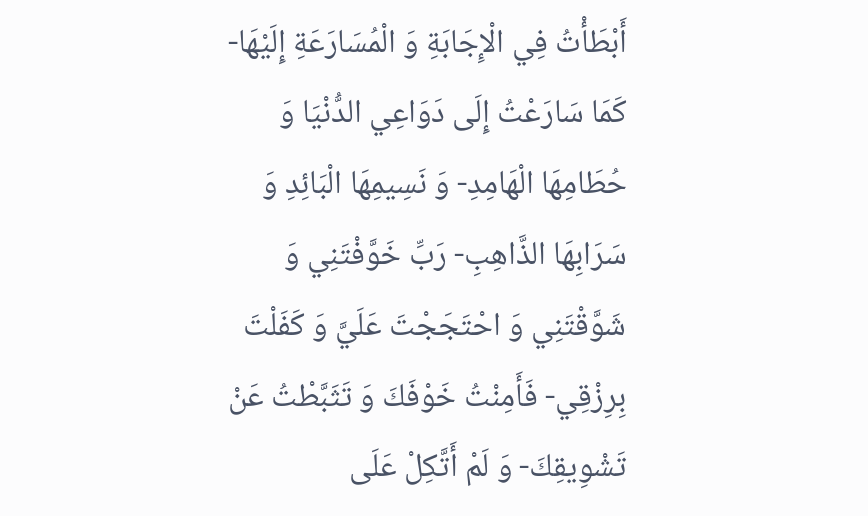أَبْطَأْتُ فِي الْإِجَابَةِ وَ الْمُسَارَعَةِ إِلَيْهَا- كَمَا سَارَعْتُ إِلَى دَوَاعِي الدُّنْيَا وَ حُطَامِهَا الْهَامِدِ- وَ نَسِيمِهَا الْبَائِدِ وَ سَرَابِهَا الذَّاهِبِ- رَبِّ خَوَّفْتَنِي وَ شَوَّقْتَنِي وَ احْتَجَجْتَ عَلَيَّ وَ كَفَلْتَ بِرِزْقِي- فَأَمِنْتُ خَوْفَكَ وَ تَثَبَّطْتُ عَنْ تَشْوِيقِكَ- وَ لَمْ أَتَّكِلْ عَلَى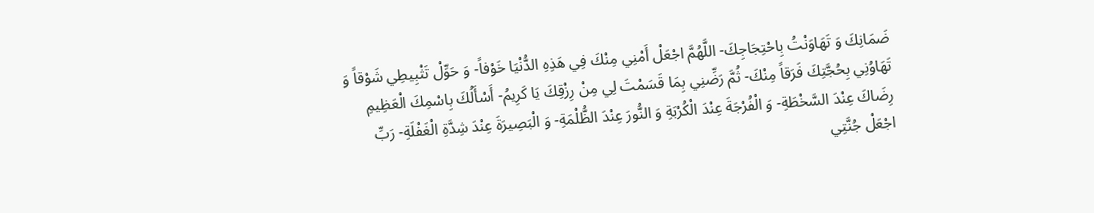ضَمَانِكَ وَ تَهَاوَنْتُ بِاحْتِجَاجِكَ- اللَّهُمَّ اجْعَلْ أَمْنِي مِنْكَ فِي هَذِهِ الدُّنْيَا خَوْفاً- وَ حَوِّلْ تَثْبِيطِي شَوْقاً وَ تَهَاوُنِي بِحُجَّتِكَ فَرَقاً مِنْكَ- ثُمَّ رَضِّنِي بِمَا قَسَمْتَ لِي مِنْ رِزْقِكَ يَا كَرِيمُ- أَسْأَلُكَ بِاسْمِكَ الْعَظِيمِ رِضَاكَ عِنْدَ السَّخْطَةِ- وَ الْفُرْجَةَ عِنْدَ الْكُرْبَةِ وَ النُّورَ عِنْدَ الظُّلْمَةِ- وَ الْبَصِيرَةَ عِنْدَ شِدَّةِ الْغَفْلَةِ- رَبِّ اجْعَلْ جُنَّتِي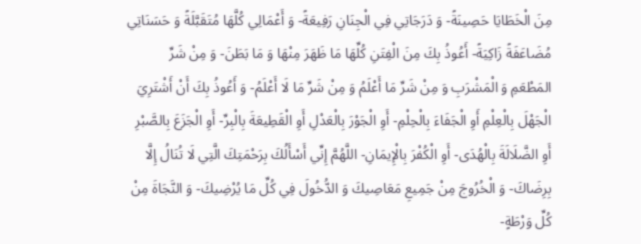مِنَ الْخَطَايَا حَصِينَةً- وَ دَرَجَاتِي فِي الْجِنَانِ رَفِيعَةً- وَ أَعْمَالِي كُلَّهَا مُتَقَبَّلَةً وَ حَسَنَاتِي مُضَاعَفَةً زَاكِيَةً- أَعُوذُ بِكَ مِنَ الْفِتَنِ كُلِّهَا مَا ظَهَرَ مِنْهَا وَ مَا بَطَنَ- وَ مِنْ شَرِّ المَطْعَمِ وَ الْمَشْرَبِ وَ مِنْ شَرِّ مَا أَعْلَمُ وَ مِنْ شَرِّ مَا لَا أَعْلَمُ- وَ أَعُوذُ بِكَ أَنْ أَشْتَرِيَ الْجَهْلَ بِالْعِلْمِ أَوِ الْجَفَاءَ بِالْحِلْمِ- أَوِ الْجَوْرَ بِالْعَدْلِ أَوِ الْقَطِيعَةَ بِالْبِرِّ- أَوِ الْجَزَعَ بِالصَّبْرِ أَوِ الضَّلَالَةَ بِالْهُدَى- أَوِ الْكُفْرَ بِالْإِيمَانِ- اللَّهُمَّ إِنِّي أَسْأَلُكَ بِرَحْمَتِكَ الَّتِي لَا تُنَالُ إِلَّا بِرِضَاكَ- وَ الْخُرُوجَ مِنْ جَمِيعِ مَعَاصِيكَ وَ الدُّخُولَ فِي كُلِّ مَا يُرْضِيكَ- وَ النَّجَاةَ مِنْ كُلِّ وَرْطَةٍ-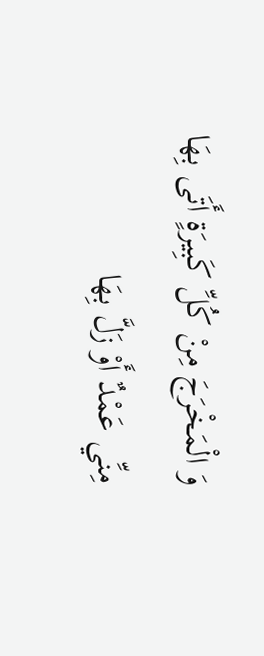وَ الْمَخْرَجَ مِنْ كُلِّ كَبِيرَةٍ أَتَى بِهَا مِنِّي عَمْدٌ أَوْ زَلَّ بِهَا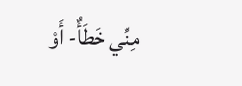مِنِّي خَطَأٌ- أَوْ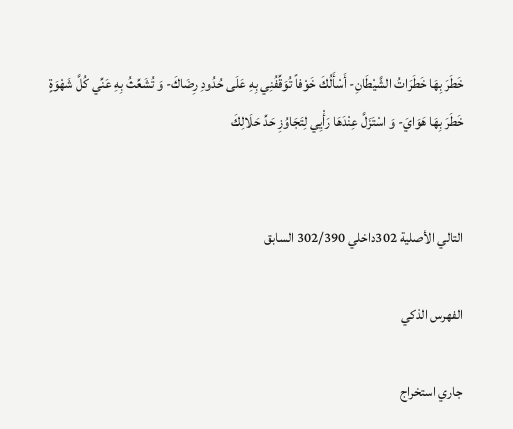خَطَرَ بِهَا خَطَرَاتُ الشَّيْطَانِ- أَسْأَلُكَ خَوْفاً تُوَقِّفُنِي بِهِ عَلَى حُدُودِ رِضَاكَ- وَ تُشَعِّثُ بِهِ عَنِّي كُلَّ شَهْوَةٍ خَطَرَ بِهَا هَوَايَ- وَ اسْتَزَلَّ عِنْدَهَا رَأْيِي لِتَجَاوُزِ حَدِّ حَلَالِكَ


التالي الأصلية 302داخلي 302/390 السابق

الفهرس الذكي

جاري استخراج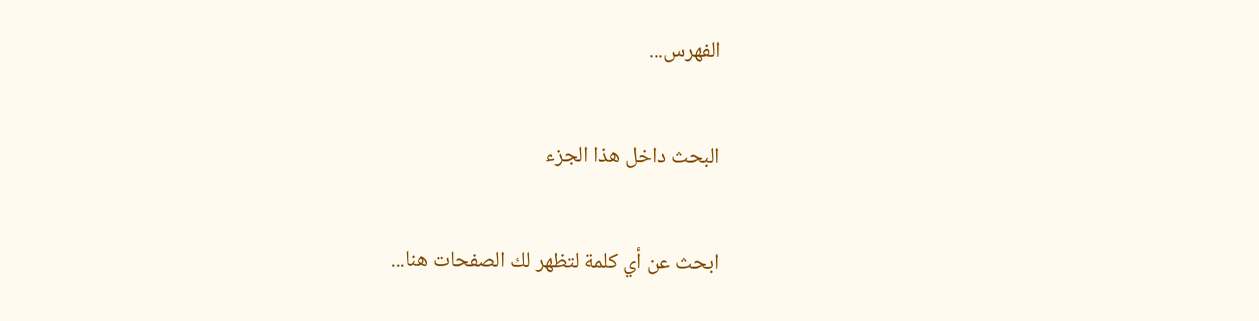الفهرس...

البحث داخل هذا الجزء

ابحث عن أي كلمة لتظهر لك الصفحات هنا...